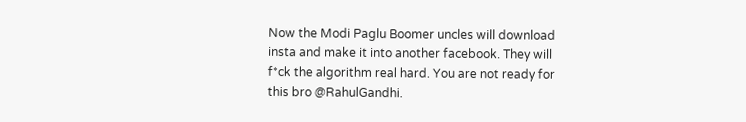Now the Modi Paglu Boomer uncles will download insta and make it into another facebook. They will f*ck the algorithm real hard. You are not ready for this bro @RahulGandhi.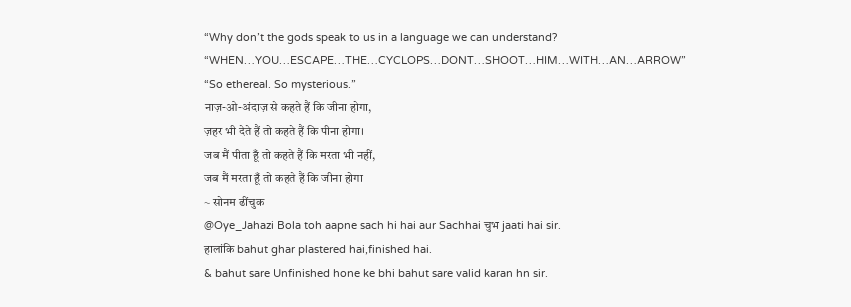“Why don’t the gods speak to us in a language we can understand?
“WHEN…YOU…ESCAPE…THE…CYCLOPS…DONT…SHOOT…HIM…WITH…AN…ARROW”
“So ethereal. So mysterious.”
नाज़-ओ-अंदाज़ से कहते हैं कि जीना होगा,
ज़हर भी देते हैं तो कहते हैं कि पीना होगा।
जब मैं पीता हूँ तो कहते हैं कि मरता भी नहीं,
जब मैं मरता हूँ तो कहते हैं कि जीना होगा
~ सोनम ढींचुक
@Oye_Jahazi Bola toh aapne sach hi hai aur Sachhai चुभ jaati hai sir.
हालांकि bahut ghar plastered hai,finished hai.
& bahut sare Unfinished hone ke bhi bahut sare valid karan hn sir.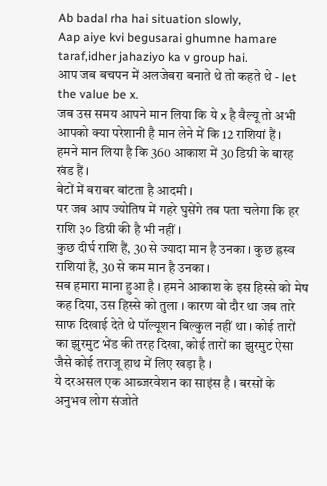Ab badal rha hai situation slowly,
Aap aiye kvi begusarai ghumne hamare taraf,idher jahaziyo ka v group hai.
आप जब बचपन में अलजेबरा बनाते थे तो कहते थे - let the value be x.
जब उस समय आपने मान लिया कि ये x है वैल्यू तो अभी आपको क्या परेशानी है मान लेने में कि 12 राशियां हैं ।
हमने मान लिया है कि 360 आकाश में 30 डिग्री के बारह खंड हैं ।
बेटों में बराबर बांटता है आदमी ।
पर जब आप ज्योतिष में गहरे घुसेंगे तब पता चलेगा कि हर राशि ३० डिग्री की है भी नहीं ।
कुछ दीर्घ राशि हैं, 30 से ज्यादा मान है उनका । कुछ ह्रस्व राशियां हैं, 30 से कम मान है उनका ।
सब हमारा माना हुआ है । हमने आकाश के इस हिस्से को मेष कह दिया, उस हिस्से को तुला । कारण वो दौर था जब तारे साफ दिखाई देते थे पॉल्यूशन बिल्कुल नहीं था । कोई तारों का झुरमुट भेंड की तरह दिखा, कोई तारों का झुरमुट ऐसा जैसे कोई तराजू हाथ में लिए खड़ा है ।
ये दरअसल एक आब्जरवेशन का साइंस है । बरसों के अनुभव लोग संजोते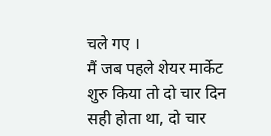चले गए ।
मैं जब पहले शेयर मार्केट शुरु किया तो दो चार दिन सही होता था, दो चार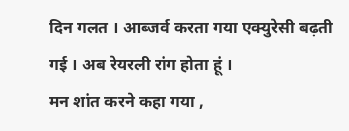दिन गलत । आब्जर्व करता गया एक्युरेसी बढ़ती गई । अब रेयरली रांग होता हूं ।
मन शांत करने कहा गया ,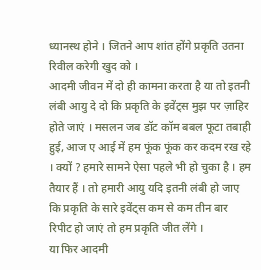ध्यानस्थ होने । जितने आप शांत होंगे प्रकृति उतना रिवील करेगी खुद को ।
आदमी जीवन में दो ही कामना करता है या तो इतनी लंबी आयु दे दो कि प्रकृति के इवेंट्स मुझ पर ज़ाहिर होते जाएं । मसलन जब डॉट कॉम बबल फूटा तबाही हुई, आज ए आई में हम फूंक फूंक कर कदम रख रहे । क्यों ? हमारे सामने ऐसा पहले भी हो चुका है । हम तैयार हैं । तो हमारी आयु यदि इतनी लंबी हो जाए कि प्रकृति के सारे इवेंट्स कम से कम तीन बार रिपीट हो जाएं तो हम प्रकृति जीत लेंगे ।
या फिर आदमी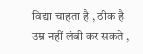विद्या चाहता है , ठीक है उम्र नहीं लंबी कर सकते ,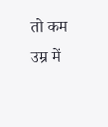तो कम उम्र में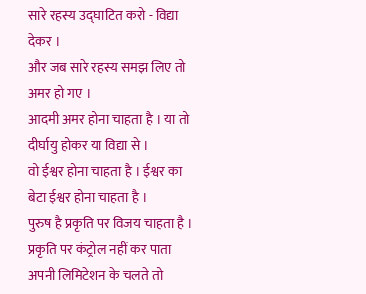सारे रहस्य उद्घाटित करो - विद्या देकर ।
और जब सारे रहस्य समझ लिए तो अमर हो गए ।
आदमी अमर होना चाहता है । या तो दीर्घायु होकर या विद्या से ।
वो ईश्वर होना चाहता है । ईश्वर का बेटा ईश्वर होना चाहता है ।
पुरुष है प्रकृति पर विजय चाहता है ।
प्रकृति पर कंट्रोल नहीं कर पाता अपनी लिमिटेशन के चलते तो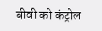बीवी को कंट्रोल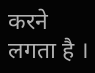करने लगता है ।